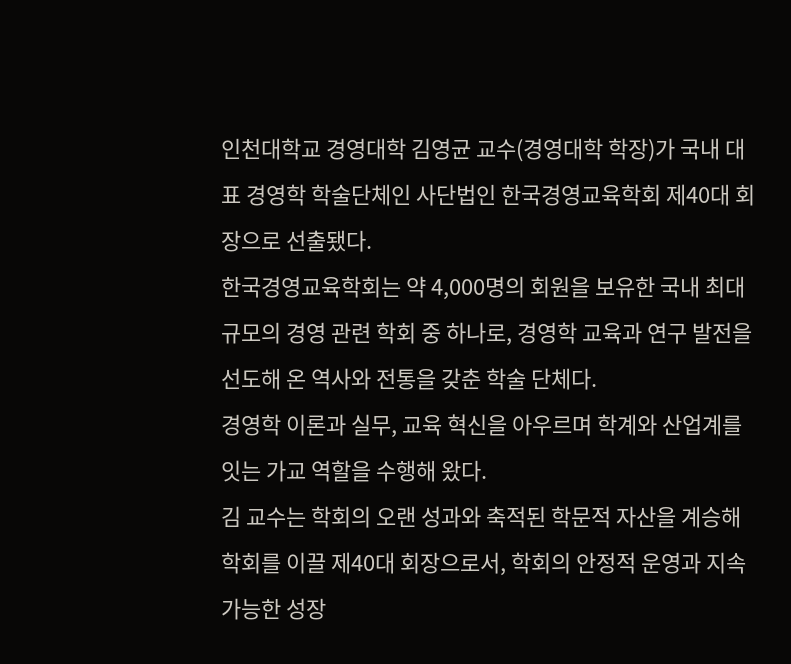인천대학교 경영대학 김영균 교수(경영대학 학장)가 국내 대표 경영학 학술단체인 사단법인 한국경영교육학회 제40대 회장으로 선출됐다.
한국경영교육학회는 약 4,000명의 회원을 보유한 국내 최대 규모의 경영 관련 학회 중 하나로, 경영학 교육과 연구 발전을 선도해 온 역사와 전통을 갖춘 학술 단체다.
경영학 이론과 실무, 교육 혁신을 아우르며 학계와 산업계를 잇는 가교 역할을 수행해 왔다.
김 교수는 학회의 오랜 성과와 축적된 학문적 자산을 계승해 학회를 이끌 제40대 회장으로서, 학회의 안정적 운영과 지속 가능한 성장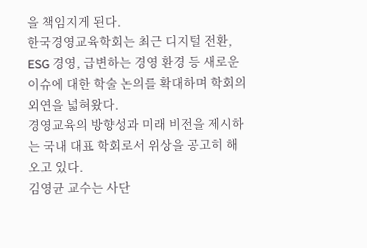을 책임지게 된다.
한국경영교육학회는 최근 디지털 전환, ESG 경영, 급변하는 경영 환경 등 새로운 이슈에 대한 학술 논의를 확대하며 학회의 외연을 넓혀왔다.
경영교육의 방향성과 미래 비전을 제시하는 국내 대표 학회로서 위상을 공고히 해오고 있다.
김영균 교수는 사단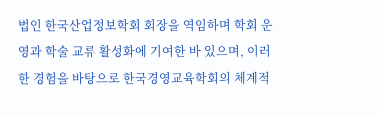법인 한국산업정보학회 회장을 역임하며 학회 운영과 학술 교류 활성화에 기여한 바 있으며, 이러한 경험을 바탕으로 한국경영교육학회의 체계적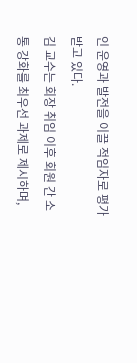인 운영과 발전을 이끌 적임자로 평가받고 있다.
김 교수는 회장 취임 이후 회원 간 소통 강화를 최우선 과제로 제시하며,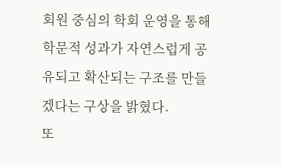회원 중심의 학회 운영을 통해 학문적 성과가 자연스럽게 공유되고 확산되는 구조를 만들겠다는 구상을 밝혔다.
또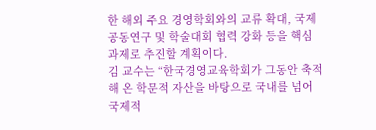한 해외 주요 경영학회와의 교류 확대, 국제 공동연구 및 학술대회 협력 강화 등을 핵심 과제로 추진할 계획이다.
김 교수는 “한국경영교육학회가 그동안 축적해 온 학문적 자산을 바탕으로 국내를 넘어 국제적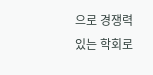으로 경쟁력 있는 학회로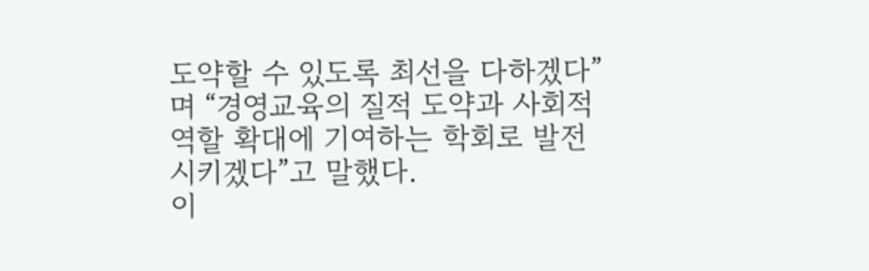도약할 수 있도록 최선을 다하겠다”며 “경영교육의 질적 도약과 사회적 역할 확대에 기여하는 학회로 발전시키겠다”고 말했다.
이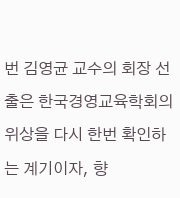번 김영균 교수의 회장 선출은 한국경영교육학회의 위상을 다시 한번 확인하는 계기이자, 향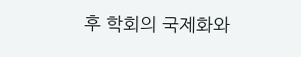후 학회의 국제화와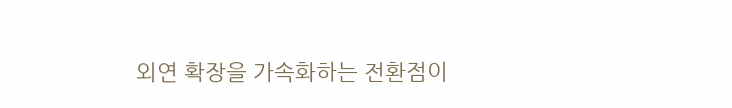외연 확장을 가속화하는 전환점이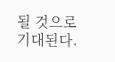될 것으로 기대된다.